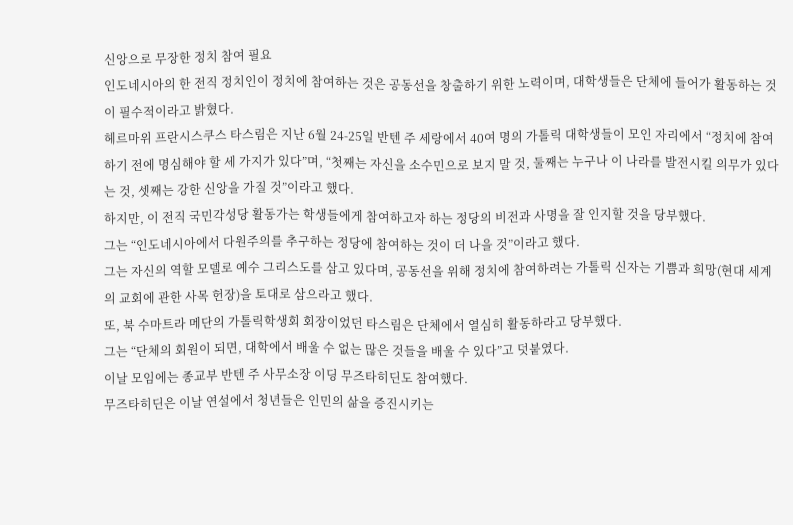신앙으로 무장한 정치 참여 필요
인도네시아의 한 전직 정치인이 정치에 참여하는 것은 공동선을 창출하기 위한 노력이며, 대학생들은 단체에 들어가 활동하는 것이 필수적이라고 밝혔다.
헤르마위 프란시스쿠스 타스림은 지난 6월 24-25일 반텐 주 세랑에서 40여 명의 가톨릭 대학생들이 모인 자리에서 “정치에 참여하기 전에 명심해야 할 세 가지가 있다”며, “첫째는 자신을 소수민으로 보지 말 것, 둘째는 누구나 이 나라를 발전시킬 의무가 있다는 것, 셋째는 강한 신앙을 가질 것”이라고 했다.
하지만, 이 전직 국민각성당 활동가는 학생들에게 참여하고자 하는 정당의 비전과 사명을 잘 인지할 것을 당부했다.
그는 “인도네시아에서 다원주의를 추구하는 정당에 참여하는 것이 더 나을 것”이라고 했다.
그는 자신의 역할 모델로 예수 그리스도를 삼고 있다며, 공동선을 위해 정치에 참여하려는 가톨릭 신자는 기쁨과 희망(현대 세계의 교회에 관한 사목 헌장)을 토대로 삼으라고 했다.
또, 북 수마트라 메단의 가톨릭학생회 회장이었던 타스림은 단체에서 열심히 활동하라고 당부했다.
그는 “단체의 회원이 되면, 대학에서 배울 수 없는 많은 것들을 배울 수 있다”고 덧붙였다.
이날 모임에는 종교부 반텐 주 사무소장 이딩 무즈타히딘도 참여했다.
무즈타히딘은 이날 연설에서 청년들은 인민의 삶을 증진시키는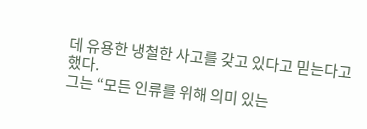데 유용한 냉철한 사고를 갖고 있다고 믿는다고 했다.
그는 “모든 인류를 위해 의미 있는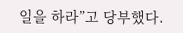일을 하라”고 당부했다.